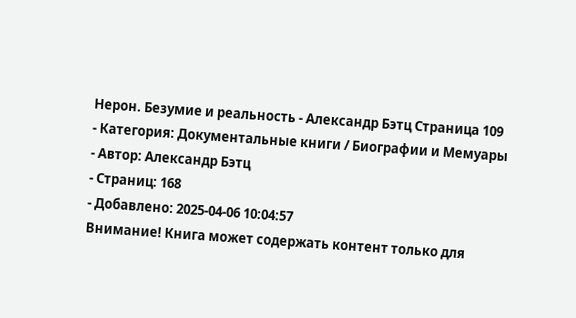Нерон. Безумие и реальность - Александр Бэтц Страница 109
- Категория: Документальные книги / Биографии и Мемуары
- Автор: Александр Бэтц
- Страниц: 168
- Добавлено: 2025-04-06 10:04:57
Внимание! Книга может содержать контент только для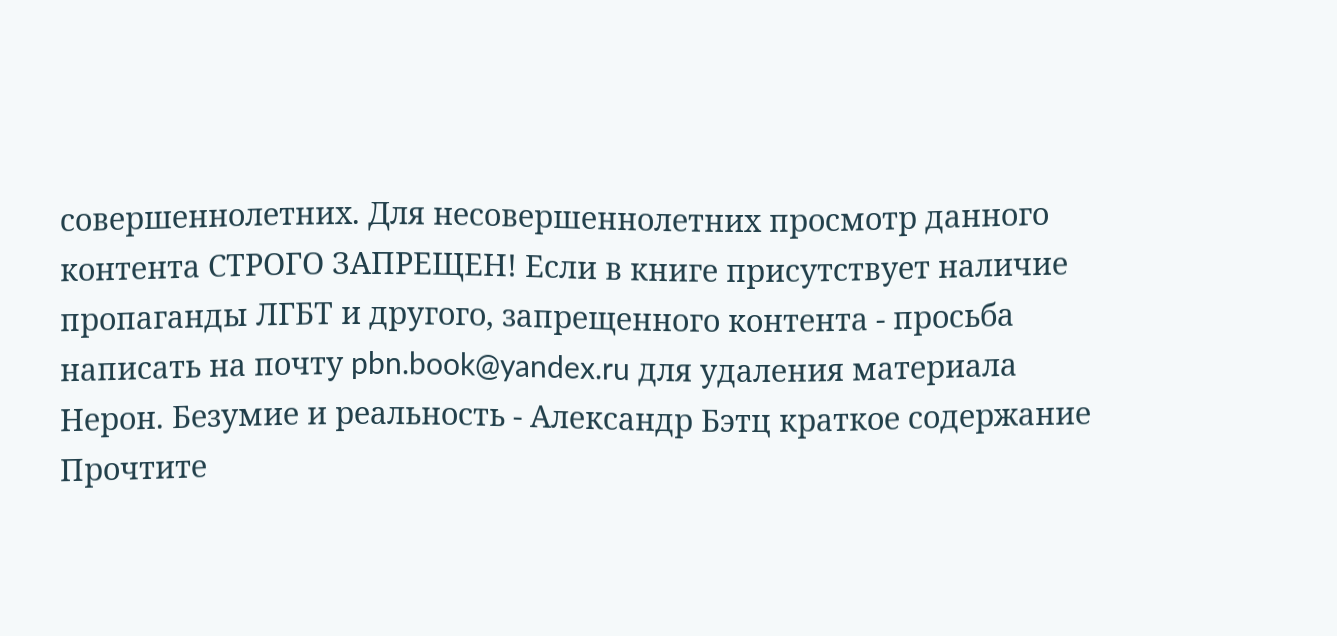совершеннолетних. Для несовершеннолетних просмотр данного контента СТРОГО ЗАПРЕЩЕН! Если в книге присутствует наличие пропаганды ЛГБТ и другого, запрещенного контента - просьба написать на почту pbn.book@yandex.ru для удаления материала
Нерон. Безумие и реальность - Александр Бэтц краткое содержание
Прочтите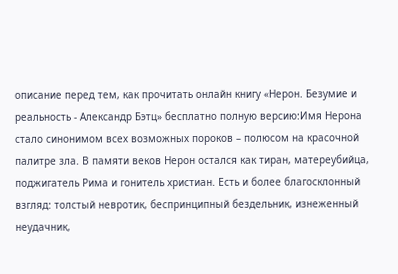описание перед тем, как прочитать онлайн книгу «Нерон. Безумие и реальность - Александр Бэтц» бесплатно полную версию:Имя Нерона стало синонимом всех возможных пороков – полюсом на красочной палитре зла. В памяти веков Нерон остался как тиран, матереубийца, поджигатель Рима и гонитель христиан. Есть и более благосклонный взгляд: толстый невротик, беспринципный бездельник, изнеженный неудачник,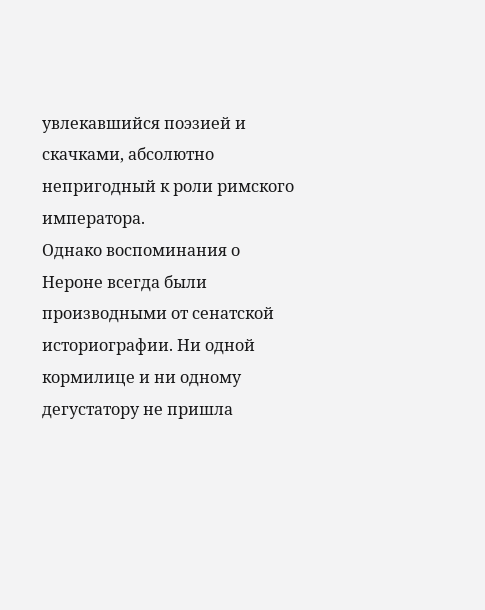увлекавшийся поэзией и скачками, абсолютно непригодный к роли римского императора.
Однако воспоминания о Нероне всегда были производными от сенатской историографии. Ни одной кормилице и ни одному дегустатору не пришла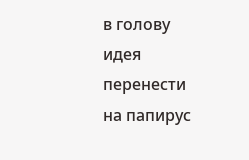в голову идея перенести на папирус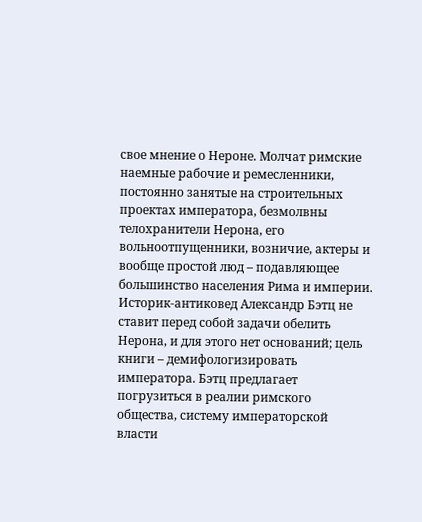свое мнение о Нероне. Молчат римские наемные рабочие и ремесленники, постоянно занятые на строительных проектах императора, безмолвны телохранители Нерона, его вольноотпущенники, возничие, актеры и вообще простой люд – подавляющее большинство населения Рима и империи.
Историк-антиковед Александр Бэтц не ставит перед собой задачи обелить Нерона, и для этого нет оснований; цель книги – демифологизировать императора. Бэтц предлагает погрузиться в реалии римского общества, систему императорской власти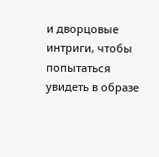и дворцовые интриги, чтобы попытаться увидеть в образе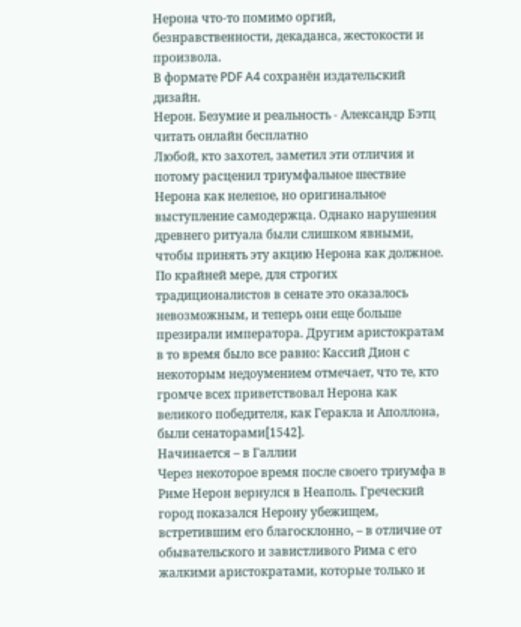Нерона что-то помимо оргий, безнравственности, декаданса, жестокости и произвола.
В формате PDF A4 сохранён издательский дизайн.
Нерон. Безумие и реальность - Александр Бэтц читать онлайн бесплатно
Любой, кто захотел, заметил эти отличия и потому расценил триумфальное шествие Нерона как нелепое, но оригинальное выступление самодержца. Однако нарушения древнего ритуала были слишком явными, чтобы принять эту акцию Нерона как должное. По крайней мере, для строгих традиционалистов в сенате это оказалось невозможным, и теперь они еще больше презирали императора. Другим аристократам в то время было все равно: Кассий Дион с некоторым недоумением отмечает, что те, кто громче всех приветствовал Нерона как великого победителя, как Геракла и Аполлона, были сенаторами[1542].
Начинается – в Галлии
Через некоторое время после своего триумфа в Риме Нерон вернулся в Неаполь. Греческий город показался Нерону убежищем, встретившим его благосклонно, – в отличие от обывательского и завистливого Рима с его жалкими аристократами, которые только и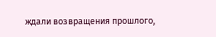ждали возвращения прошлого,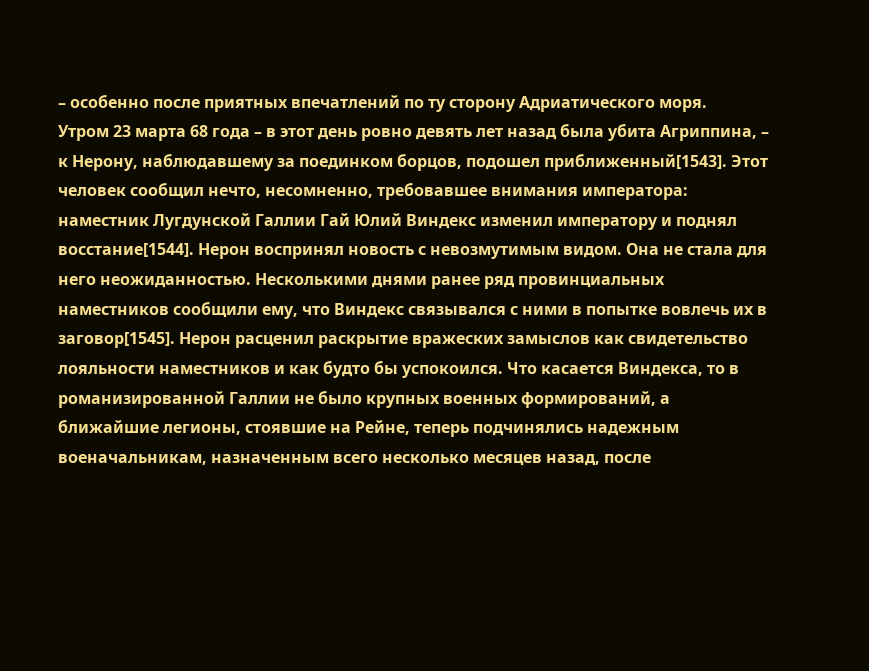– особенно после приятных впечатлений по ту сторону Адриатического моря.
Утром 23 марта 68 года – в этот день ровно девять лет назад была убита Агриппина, – к Нерону, наблюдавшему за поединком борцов, подошел приближенный[1543]. Этот человек сообщил нечто, несомненно, требовавшее внимания императора: наместник Лугдунской Галлии Гай Юлий Виндекс изменил императору и поднял восстание[1544]. Нерон воспринял новость с невозмутимым видом. Она не стала для него неожиданностью. Несколькими днями ранее ряд провинциальных наместников сообщили ему, что Виндекс связывался с ними в попытке вовлечь их в заговор[1545]. Нерон расценил раскрытие вражеских замыслов как свидетельство лояльности наместников и как будто бы успокоился. Что касается Виндекса, то в романизированной Галлии не было крупных военных формирований, а ближайшие легионы, стоявшие на Рейне, теперь подчинялись надежным военачальникам, назначенным всего несколько месяцев назад, после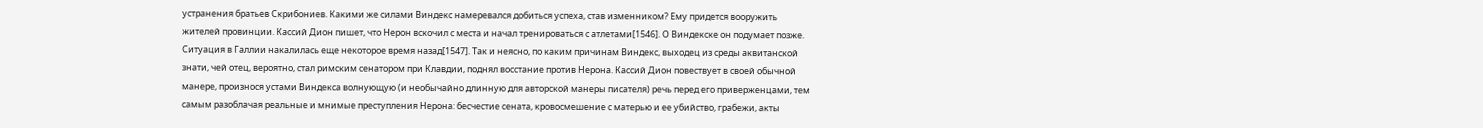устранения братьев Скрибониев. Какими же силами Виндекс намеревался добиться успеха, став изменником? Ему придется вооружить жителей провинции. Кассий Дион пишет, что Нерон вскочил с места и начал тренироваться с атлетами[1546]. О Виндекске он подумает позже.
Ситуация в Галлии накалилась еще некоторое время назад[1547]. Так и неясно, по каким причинам Виндекс, выходец из среды аквитанской знати, чей отец, вероятно, стал римским сенатором при Клавдии, поднял восстание против Нерона. Кассий Дион повествует в своей обычной манере, произнося устами Виндекса волнующую (и необычайно длинную для авторской манеры писателя) речь перед его приверженцами, тем самым разоблачая реальные и мнимые преступления Нерона: бесчестие сената, кровосмешение с матерью и ее убийство, грабежи, акты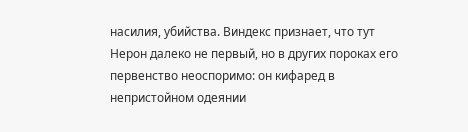насилия, убийства. Виндекс признает, что тут Нерон далеко не первый, но в других пороках его первенство неоспоримо: он кифаред в непристойном одеянии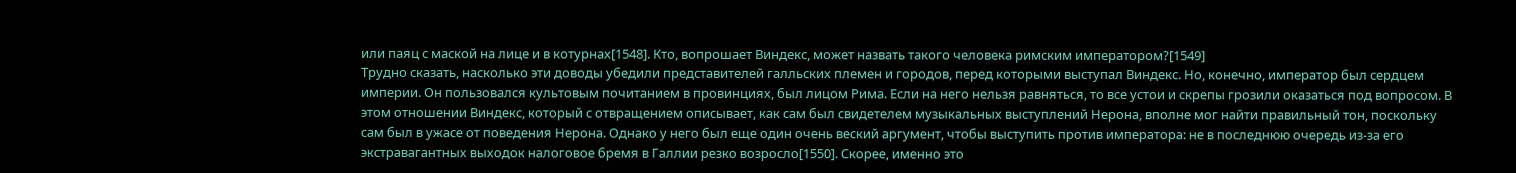или паяц с маской на лице и в котурнах[1548]. Кто, вопрошает Виндекс, может назвать такого человека римским императором?[1549]
Трудно сказать, насколько эти доводы убедили представителей галльских племен и городов, перед которыми выступал Виндекс. Но, конечно, император был сердцем империи. Он пользовался культовым почитанием в провинциях, был лицом Рима. Если на него нельзя равняться, то все устои и скрепы грозили оказаться под вопросом. В этом отношении Виндекс, который с отвращением описывает, как сам был свидетелем музыкальных выступлений Нерона, вполне мог найти правильный тон, поскольку сам был в ужасе от поведения Нерона. Однако у него был еще один очень веский аргумент, чтобы выступить против императора: не в последнюю очередь из-за его экстравагантных выходок налоговое бремя в Галлии резко возросло[1550]. Скорее, именно это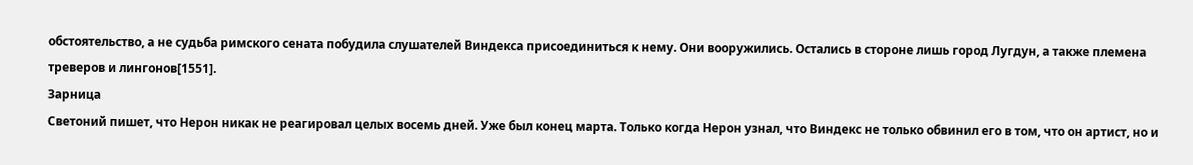обстоятельство, а не судьба римского сената побудила слушателей Виндекса присоединиться к нему. Они вооружились. Остались в стороне лишь город Лугдун, а также племена треверов и лингонов[1551].
Зарница
Светоний пишет, что Нерон никак не реагировал целых восемь дней. Уже был конец марта. Только когда Нерон узнал, что Виндекс не только обвинил его в том, что он артист, но и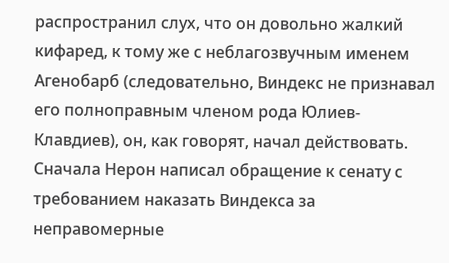распространил слух, что он довольно жалкий кифаред, к тому же с неблагозвучным именем Агенобарб (следовательно, Виндекс не признавал его полноправным членом рода Юлиев-Клавдиев), он, как говорят, начал действовать. Сначала Нерон написал обращение к сенату с требованием наказать Виндекса за неправомерные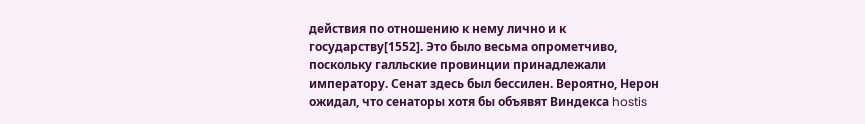действия по отношению к нему лично и к государству[1552]. Это было весьма опрометчиво, поскольку галльские провинции принадлежали императору. Сенат здесь был бессилен. Вероятно, Нерон ожидал, что сенаторы хотя бы объявят Виндекса hostis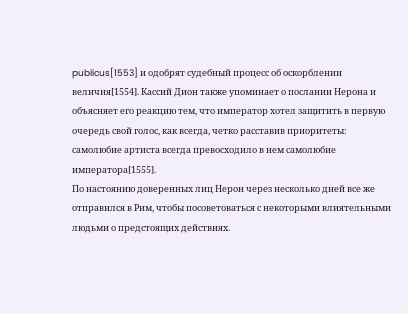publicus[1553] и одобрят судебный процесс об оскорблении величия[1554]. Кассий Дион также упоминает о послании Нерона и объясняет его реакцию тем, что император хотел защитить в первую очередь свой голос, как всегда, четко расставив приоритеты: самолюбие артиста всегда превосходило в нем самолюбие императора[1555].
По настоянию доверенных лиц Нерон через несколько дней все же отправился в Рим, чтобы посоветоваться с некоторыми влиятельными людьми о предстоящих действиях.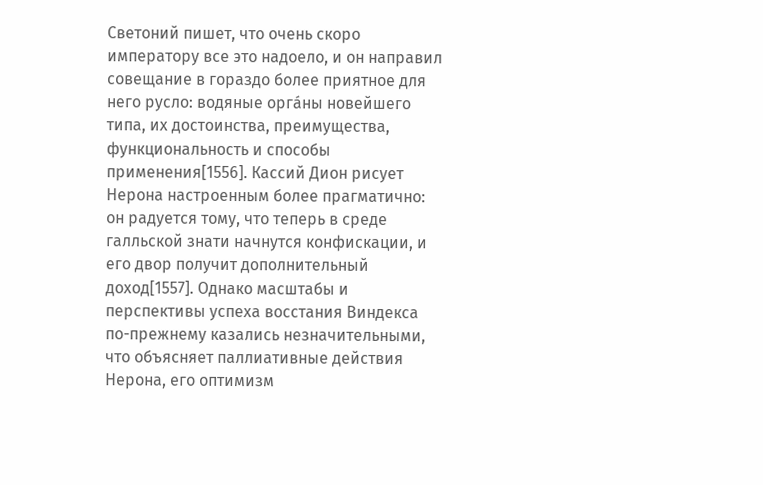Светоний пишет, что очень скоро императору все это надоело, и он направил совещание в гораздо более приятное для него русло: водяные орга́ны новейшего типа, их достоинства, преимущества, функциональность и способы применения[1556]. Кассий Дион рисует Нерона настроенным более прагматично: он радуется тому, что теперь в среде галльской знати начнутся конфискации, и его двор получит дополнительный доход[1557]. Однако масштабы и перспективы успеха восстания Виндекса по-прежнему казались незначительными, что объясняет паллиативные действия Нерона, его оптимизм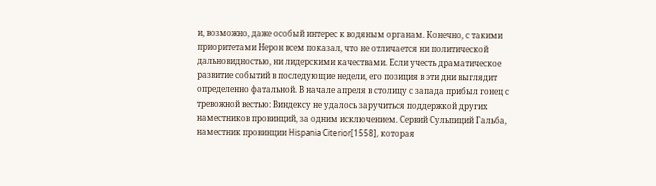и, возможно, даже особый интерес к водяным органам. Конечно, с такими приоритетами Нерон всем показал, что не отличается ни политической дальновидностью, ни лидерскими качествами. Если учесть драматическое развитие событий в последующие недели, его позиция в эти дни выглядит определенно фатальной. В начале апреля в столицу с запада прибыл гонец с тревожной вестью: Виндексу не удалось заручиться поддержкой других наместников провинций, за одним исключением. Сервий Сульпиций Гальба, наместник провинции Hispania Citerior[1558], которая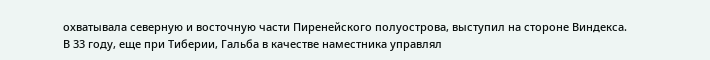охватывала северную и восточную части Пиренейского полуострова, выступил на стороне Виндекса. В 33 году, еще при Тиберии, Гальба в качестве наместника управлял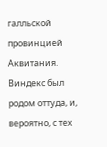галльской провинцией Аквитания. Виндекс был родом оттуда, и, вероятно, с тех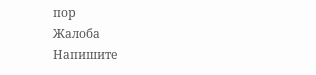пор
Жалоба
Напишите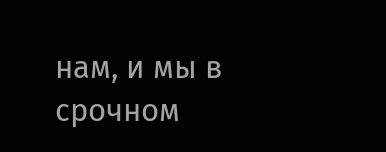нам, и мы в срочном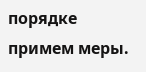порядке примем меры.